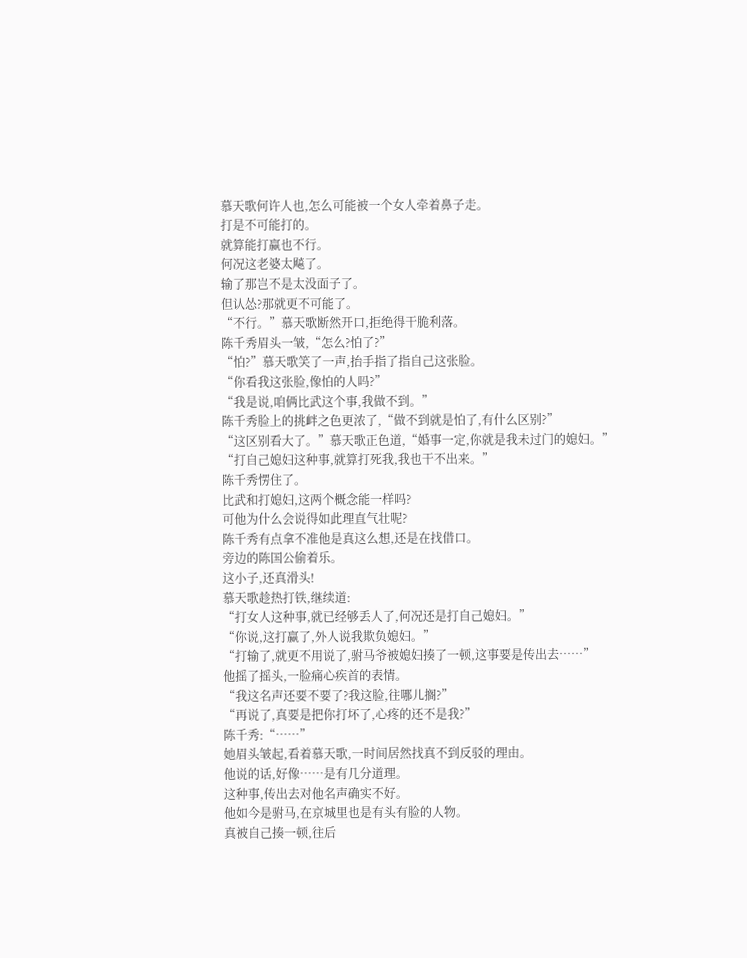慕天歌何许人也,怎么可能被一个女人牵着鼻子走。
打是不可能打的。
就算能打赢也不行。
何况这老婆太飚了。
输了那岂不是太没面子了。
但认怂?那就更不可能了。
“不行。”慕天歌断然开口,拒绝得干脆利落。
陈千秀眉头一皱,“怎么?怕了?”
“怕?”慕天歌笑了一声,抬手指了指自己这张脸。
“你看我这张脸,像怕的人吗?”
“我是说,咱俩比武这个事,我做不到。”
陈千秀脸上的挑衅之色更浓了,“做不到就是怕了,有什么区别?”
“这区别看大了。”慕天歌正色道,“婚事一定,你就是我未过门的媳妇。”
“打自己媳妇这种事,就算打死我,我也干不出来。”
陈千秀愣住了。
比武和打媳妇,这两个概念能一样吗?
可他为什么会说得如此理直气壮呢?
陈千秀有点拿不准他是真这么想,还是在找借口。
旁边的陈国公偷着乐。
这小子,还真滑头!
慕天歌趁热打铁,继续道:
“打女人这种事,就已经够丢人了,何况还是打自己媳妇。”
“你说,这打赢了,外人说我欺负媳妇。”
“打输了,就更不用说了,驸马爷被媳妇揍了一顿,这事要是传出去……”
他摇了摇头,一脸痛心疾首的表情。
“我这名声还要不要了?我这脸,往哪儿搁?”
“再说了,真要是把你打坏了,心疼的还不是我?”
陈千秀:“……”
她眉头皱起,看着慕天歌,一时间居然找真不到反驳的理由。
他说的话,好像……是有几分道理。
这种事,传出去对他名声确实不好。
他如今是驸马,在京城里也是有头有脸的人物。
真被自己揍一顿,往后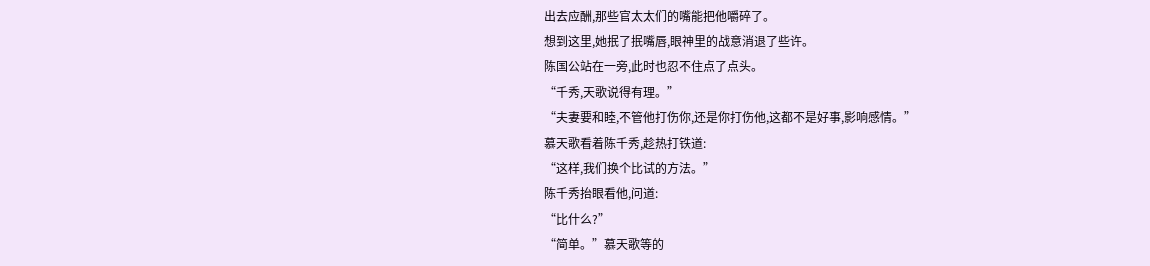出去应酬,那些官太太们的嘴能把他嚼碎了。
想到这里,她抿了抿嘴唇,眼神里的战意消退了些许。
陈国公站在一旁,此时也忍不住点了点头。
“千秀,天歌说得有理。”
“夫妻要和睦,不管他打伤你,还是你打伤他,这都不是好事,影响感情。”
慕天歌看着陈千秀,趁热打铁道:
“这样,我们换个比试的方法。”
陈千秀抬眼看他,问道:
“比什么?”
“简单。”慕天歌等的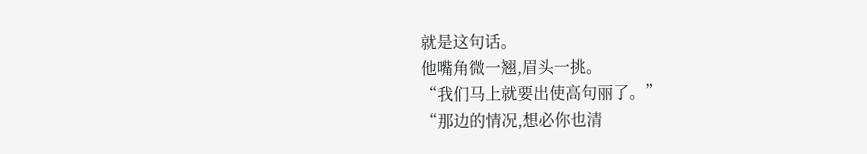就是这句话。
他嘴角微一翘,眉头一挑。
“我们马上就要出使高句丽了。”
“那边的情况,想必你也清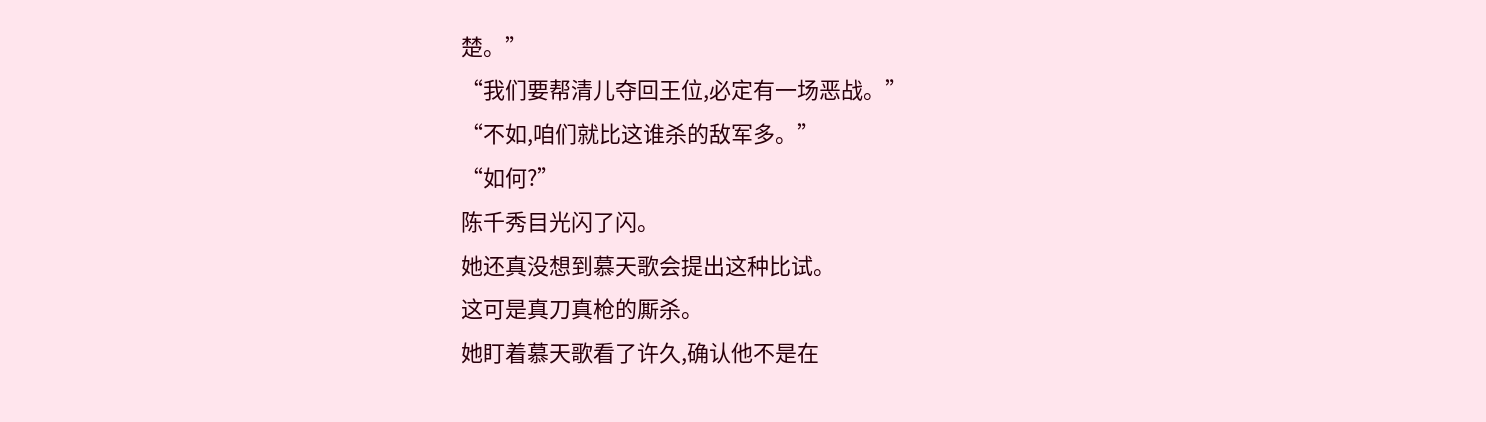楚。”
“我们要帮清儿夺回王位,必定有一场恶战。”
“不如,咱们就比这谁杀的敌军多。”
“如何?”
陈千秀目光闪了闪。
她还真没想到慕天歌会提出这种比试。
这可是真刀真枪的厮杀。
她盯着慕天歌看了许久,确认他不是在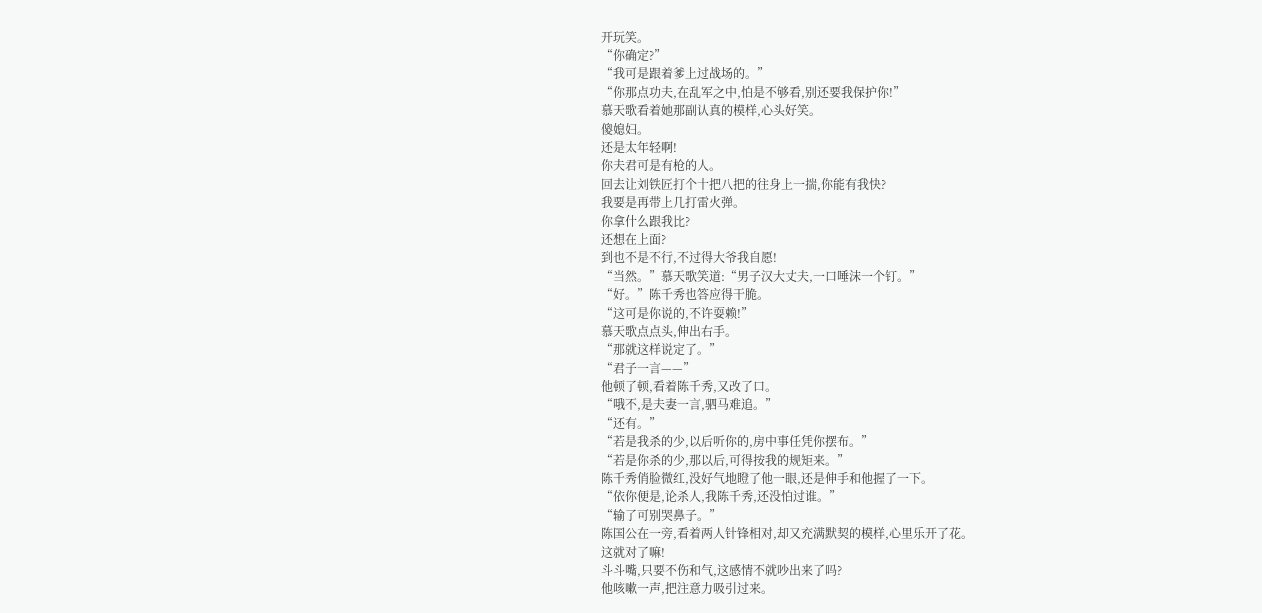开玩笑。
“你确定?”
“我可是跟着爹上过战场的。”
“你那点功夫,在乱军之中,怕是不够看,别还要我保护你!”
慕天歌看着她那副认真的模样,心头好笑。
傻媳妇。
还是太年轻啊!
你夫君可是有枪的人。
回去让刘铁匠打个十把八把的往身上一揣,你能有我快?
我要是再带上几打雷火弹。
你拿什么跟我比?
还想在上面?
到也不是不行,不过得大爷我自愿!
“当然。”慕天歌笑道:“男子汉大丈夫,一口唾沫一个钉。”
“好。”陈千秀也答应得干脆。
“这可是你说的,不许耍赖!”
慕天歌点点头,伸出右手。
“那就这样说定了。”
“君子一言——”
他顿了顿,看着陈千秀,又改了口。
“哦不,是夫妻一言,驷马难追。”
“还有。”
“若是我杀的少,以后听你的,房中事任凭你摆布。”
“若是你杀的少,那以后,可得按我的规矩来。”
陈千秀俏脸微红,没好气地瞪了他一眼,还是伸手和他握了一下。
“依你便是,论杀人,我陈千秀,还没怕过谁。”
“输了可别哭鼻子。”
陈国公在一旁,看着两人针锋相对,却又充满默契的模样,心里乐开了花。
这就对了嘛!
斗斗嘴,只要不伤和气,这感情不就吵出来了吗?
他咳嗽一声,把注意力吸引过来。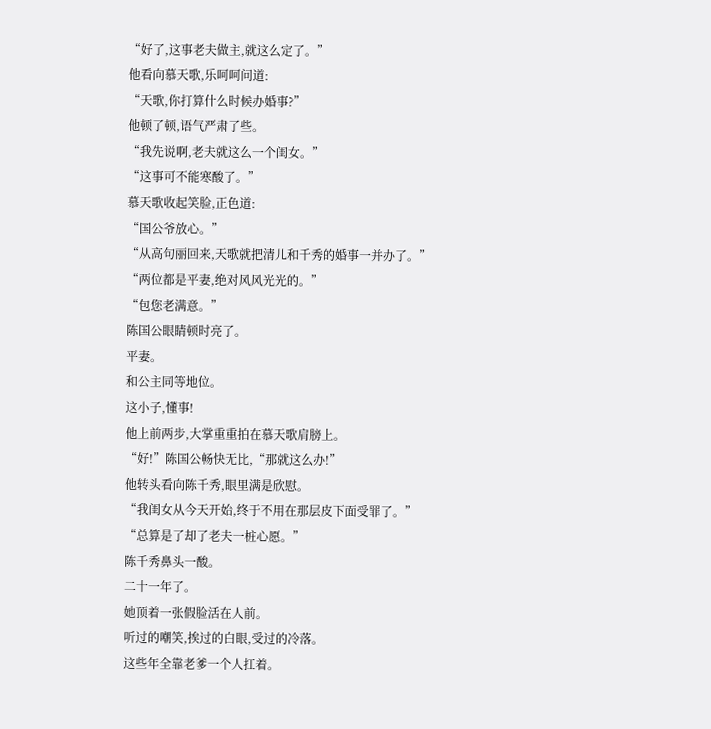“好了,这事老夫做主,就这么定了。”
他看向慕天歌,乐呵呵问道:
“天歌,你打算什么时候办婚事?”
他顿了顿,语气严肃了些。
“我先说啊,老夫就这么一个闺女。”
“这事可不能寒酸了。”
慕天歌收起笑脸,正色道:
“国公爷放心。”
“从高句丽回来,天歌就把清儿和千秀的婚事一并办了。”
“两位都是平妻,绝对风风光光的。”
“包您老满意。”
陈国公眼睛顿时亮了。
平妻。
和公主同等地位。
这小子,懂事!
他上前两步,大掌重重拍在慕天歌肩膀上。
“好!”陈国公畅快无比,“那就这么办!”
他转头看向陈千秀,眼里满是欣慰。
“我闺女从今天开始,终于不用在那层皮下面受罪了。”
“总算是了却了老夫一桩心愿。”
陈千秀鼻头一酸。
二十一年了。
她顶着一张假脸活在人前。
听过的嘲笑,挨过的白眼,受过的冷落。
这些年全靠老爹一个人扛着。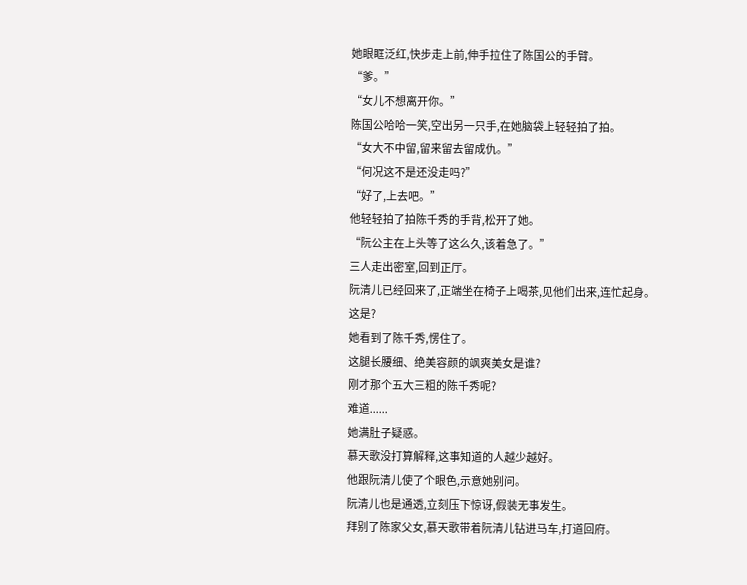她眼眶泛红,快步走上前,伸手拉住了陈国公的手臂。
“爹。”
“女儿不想离开你。”
陈国公哈哈一笑,空出另一只手,在她脑袋上轻轻拍了拍。
“女大不中留,留来留去留成仇。”
“何况这不是还没走吗?”
“好了,上去吧。”
他轻轻拍了拍陈千秀的手背,松开了她。
“阮公主在上头等了这么久,该着急了。”
三人走出密室,回到正厅。
阮清儿已经回来了,正端坐在椅子上喝茶,见他们出来,连忙起身。
这是?
她看到了陈千秀,愣住了。
这腿长腰细、绝美容颜的飒爽美女是谁?
刚才那个五大三粗的陈千秀呢?
难道......
她满肚子疑惑。
慕天歌没打算解释,这事知道的人越少越好。
他跟阮清儿使了个眼色,示意她别问。
阮清儿也是通透,立刻压下惊讶,假装无事发生。
拜别了陈家父女,慕天歌带着阮清儿钻进马车,打道回府。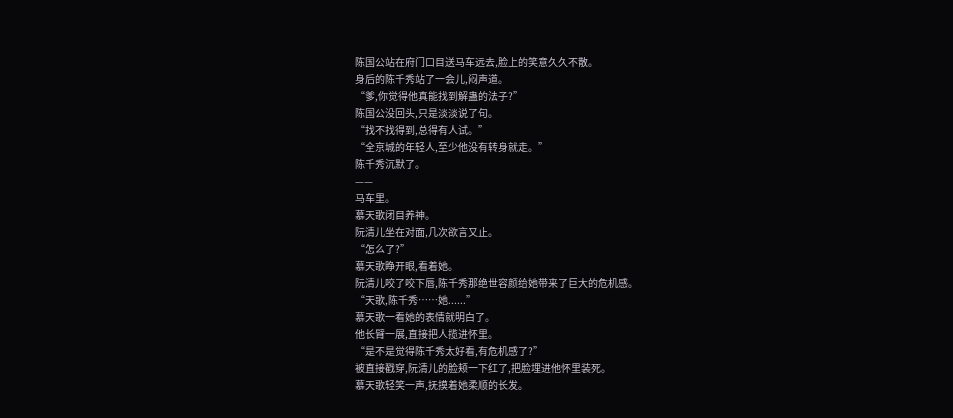陈国公站在府门口目送马车远去,脸上的笑意久久不散。
身后的陈千秀站了一会儿,闷声道。
“爹,你觉得他真能找到解蛊的法子?”
陈国公没回头,只是淡淡说了句。
“找不找得到,总得有人试。”
“全京城的年轻人,至少他没有转身就走。”
陈千秀沉默了。
——
马车里。
慕天歌闭目养神。
阮清儿坐在对面,几次欲言又止。
“怎么了?”
慕天歌睁开眼,看着她。
阮清儿咬了咬下唇,陈千秀那绝世容颜给她带来了巨大的危机感。
“天歌,陈千秀……她......”
慕天歌一看她的表情就明白了。
他长臂一展,直接把人揽进怀里。
“是不是觉得陈千秀太好看,有危机感了?”
被直接戳穿,阮清儿的脸颊一下红了,把脸埋进他怀里装死。
慕天歌轻笑一声,抚摸着她柔顺的长发。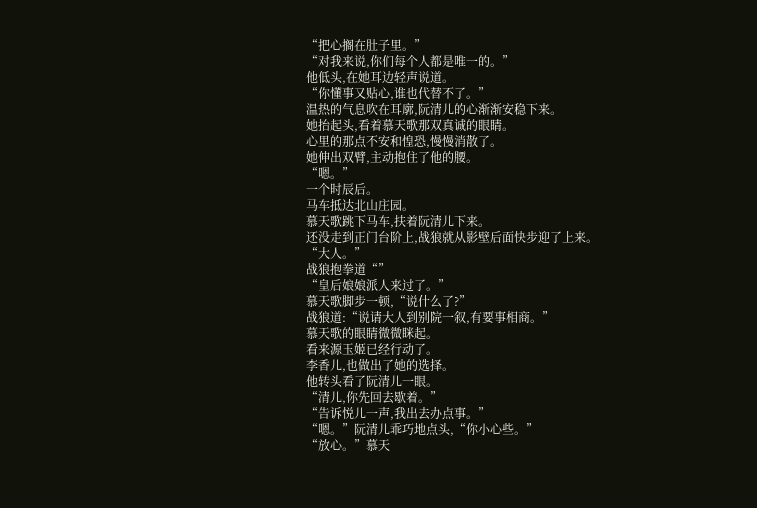“把心搁在肚子里。”
“对我来说,你们每个人都是唯一的。”
他低头,在她耳边轻声说道。
“你懂事又贴心,谁也代替不了。”
温热的气息吹在耳廓,阮清儿的心渐渐安稳下来。
她抬起头,看着慕天歌那双真诚的眼睛。
心里的那点不安和惶恐,慢慢消散了。
她伸出双臂,主动抱住了他的腰。
“嗯。”
一个时辰后。
马车抵达北山庄园。
慕天歌跳下马车,扶着阮清儿下来。
还没走到正门台阶上,战狼就从影壁后面快步迎了上来。
“大人。”
战狼抱拳道“”
“皇后娘娘派人来过了。”
慕天歌脚步一顿,“说什么了?”
战狼道:“说请大人到别院一叙,有要事相商。”
慕天歌的眼睛微微眯起。
看来源玉姬已经行动了。
李香儿,也做出了她的选择。
他转头看了阮清儿一眼。
“清儿,你先回去歇着。”
“告诉悦儿一声,我出去办点事。”
“嗯。”阮清儿乖巧地点头,“你小心些。”
“放心。”慕天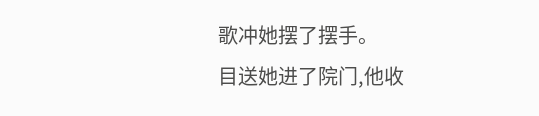歌冲她摆了摆手。
目送她进了院门,他收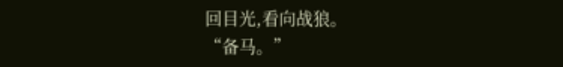回目光,看向战狼。
“备马。”